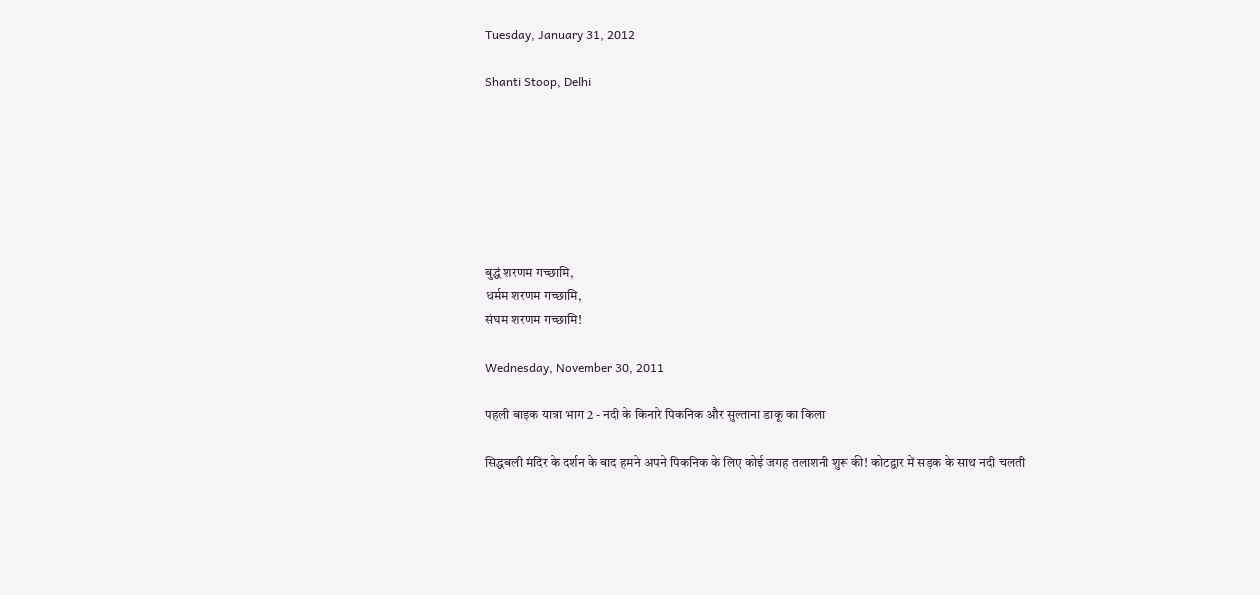Tuesday, January 31, 2012

Shanti Stoop, Delhi







बुद्धं शरणम गच्छामि,
धर्मम शरणम गच्छामि,
संघम शरणम गच्छामि!

Wednesday, November 30, 2011

पहली बाइक यात्रा भाग 2 - नदी के किनारे पिकनिक और सुल्ताना डाकू का किला

सिद्धबली मंदिर के दर्शन के बाद हमने अपने पिकनिक के लिए कोई जगह तलाशनी शुरू की! कोटद्वार में सड़क के साथ नदी चलती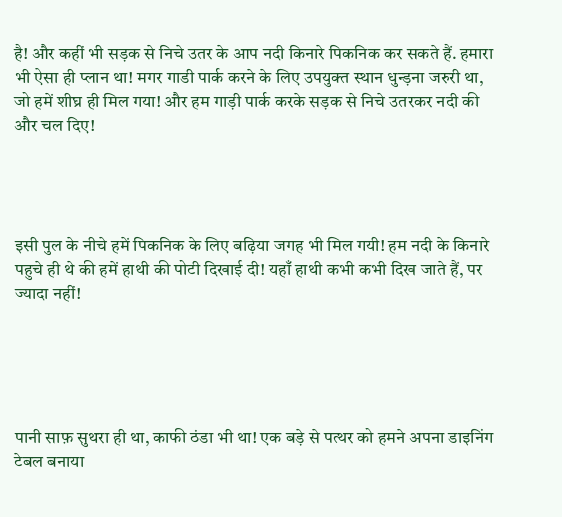है! और कहीं भी सड़क से निचे उतर के आप नदी किनारे पिकनिक कर सकते हैं. हमारा भी ऐसा ही प्लान था! मगर गाडी पार्क करने के लिए उपयुक्त स्थान धुन्ड़ना जरुरी था, जो हमें शीघ्र ही मिल गया! और हम गाड़ी पार्क करके सड़क से निचे उतरकर नदी की और चल दिए!




इसी पुल के नीचे हमें पिकनिक के लिए बढ़िया जगह भी मिल गयी! हम नदी के किनारे पहुचे ही थे की हमें हाथी की पोटी दिखाई दी! यहाँ हाथी कभी कभी दिख जाते हैं, पर ज्यादा नहीं!





पानी साफ़ सुथरा ही था, काफी ठंडा भी था! एक बड़े से पत्थर को हमने अपना डाइनिंग टेबल बनाया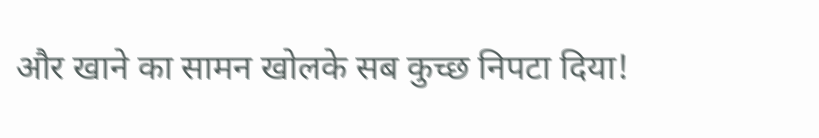और खाने का सामन खोलके सब कुच्छ निपटा दिया!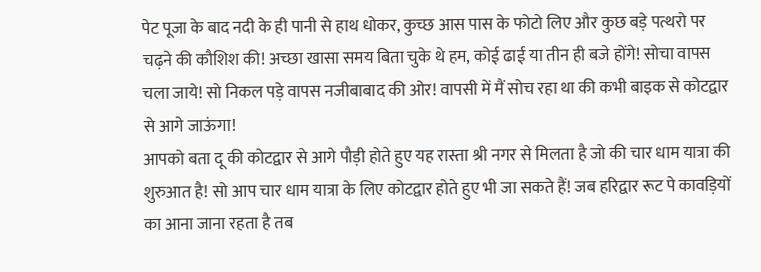पेट पूजा के बाद नदी के ही पानी से हाथ धोकर, कुच्छ आस पास के फोटो लिए और कुछ बड़े पत्थरो पर चढ़ने की कौशिश की! अच्छा खासा समय बिता चुके थे हम, कोई ढाई या तीन ही बजे होंगे! सोचा वापस चला जाये! सो निकल पड़े वापस नजीबाबाद की ओर! वापसी में मैं सोच रहा था की कभी बाइक से कोटद्वार से आगे जाऊंगा!
आपको बता दू की कोटद्वार से आगे पौड़ी होते हुए यह रास्ता श्री नगर से मिलता है जो की चार धाम यात्रा की शुरुआत है! सो आप चार धाम यात्रा के लिए कोटद्वार होते हुए भी जा सकते हैं! जब हरिद्वार रूट पे कावड़ियों का आना जाना रहता है तब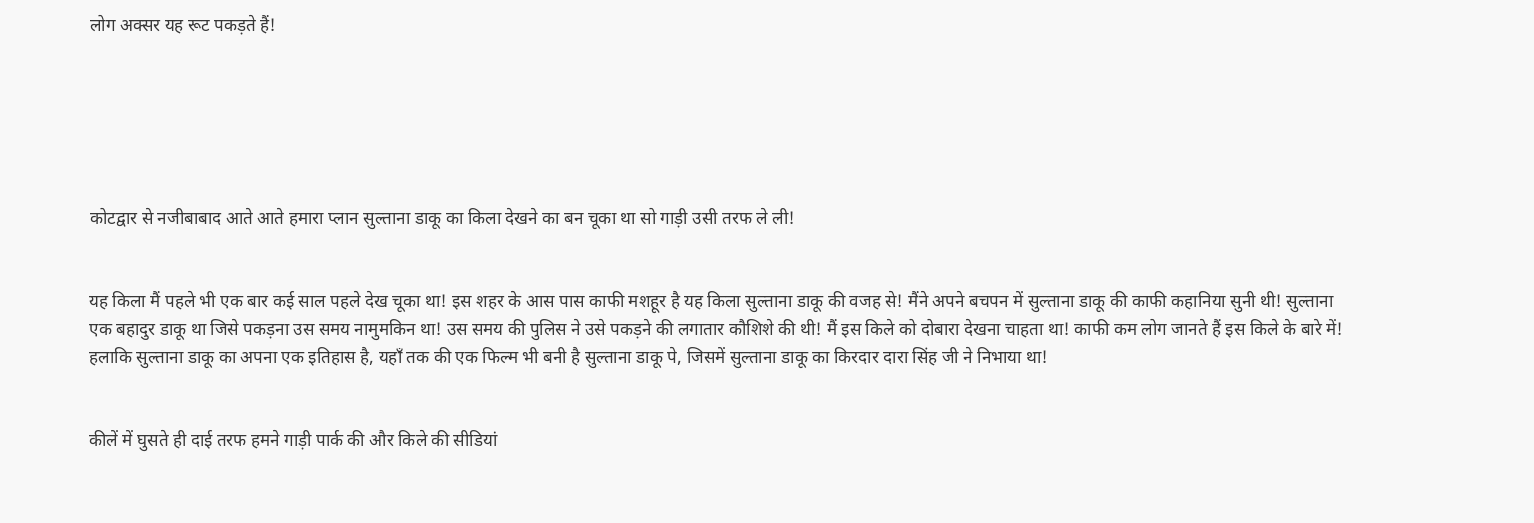लोग अक्सर यह रूट पकड़ते हैं!






कोटद्वार से नजीबाबाद आते आते हमारा प्लान सुल्ताना डाकू का किला देखने का बन चूका था सो गाड़ी उसी तरफ ले ली!


यह किला मैं पहले भी एक बार कई साल पहले देख चूका था! इस शहर के आस पास काफी मशहूर है यह किला सुल्ताना डाकू की वजह से! मैंने अपने बचपन में सुल्ताना डाकू की काफी कहानिया सुनी थी! सुल्ताना एक बहादुर डाकू था जिसे पकड़ना उस समय नामुमकिन था! उस समय की पुलिस ने उसे पकड़ने की लगातार कौशिशे की थी! मैं इस किले को दोबारा देखना चाहता था! काफी कम लोग जानते हैं इस किले के बारे में! हलाकि सुल्ताना डाकू का अपना एक इतिहास है, यहाँ तक की एक फिल्म भी बनी है सुल्ताना डाकू पे, जिसमें सुल्ताना डाकू का किरदार दारा सिंह जी ने निभाया था!


कीलें में घुसते ही दाई तरफ हमने गाड़ी पार्क की और किले की सीडियां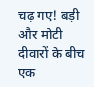चढ़ गए! बड़ी और मोटी दीवारों के बीच एक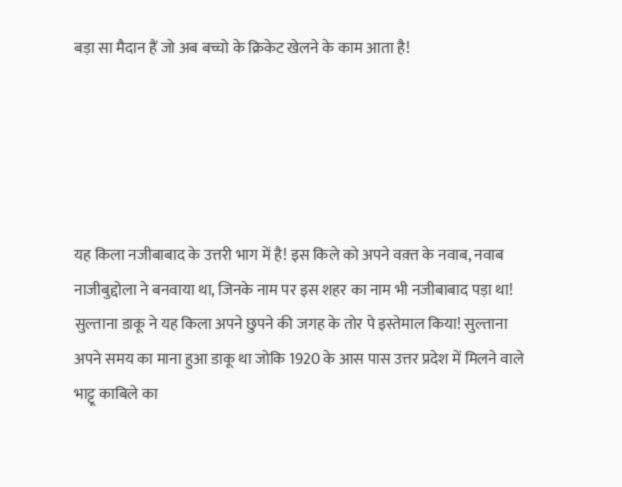बड़ा सा मैदान हैं जो अब बच्चो के क्रिकेट खेलने के काम आता है!





यह किला नजीबाबाद के उत्तरी भाग में है! इस किले को अपने वक़्त के नवाब, नवाब नाजीबुद्दोला ने बनवाया था, जिनके नाम पर इस शहर का नाम भी नजीबाबाद पड़ा था! सुल्ताना डाकू ने यह किला अपने छुपने की जगह के तोर पे इस्तेमाल किया! सुल्ताना अपने समय का माना हुआ डाकू था जोकि 1920 के आस पास उत्तर प्रदेश में मिलने वाले भाट्टू काबिले का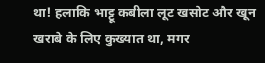था! हलाकि भाट्टू कबीला लूट खसोट और खून खराबे के लिए कुख्यात था, मगर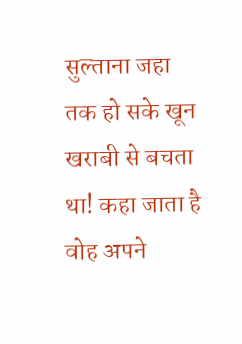सुल्ताना जहा तक हो सके खून खराबी से बचता था! कहा जाता है वोह अपने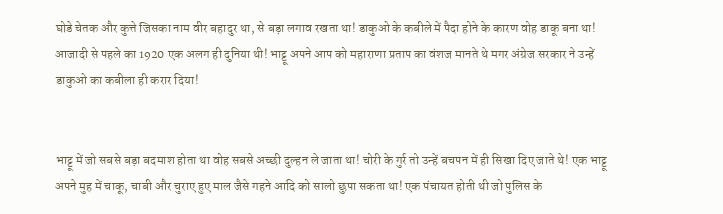घोडे चेतक और कुत्ते जिसका नाम वीर बहादुर था, से बड़ा लगाव रखता था! डाकुओ के कबीले में पैदा होने के कारण वोह डाकू बना था! आजादी से पहले का 1920 एक अलग ही दुनिया थी! भाट्टू अपने आप को महाराणा प्रताप का वंशज मानते थे मगर अंग्रेज सरकार ने उन्हें डाकुओ का कबीला ही करार दिया!


भाट्टू में जो सबसे बड़ा बदमाश होता था वोह सबसे अच्छी दुल्हन ले जाता था! चोरी के गुर्र तो उन्हें बचपन में ही सिखा दिए जाते थे! एक भाट्टू अपने मुह में चाकू, चाबी और चुराए हुए माल जैसे गहने आदि को सालो छुपा सकता था! एक पंचायत होती थी जो पुलिस के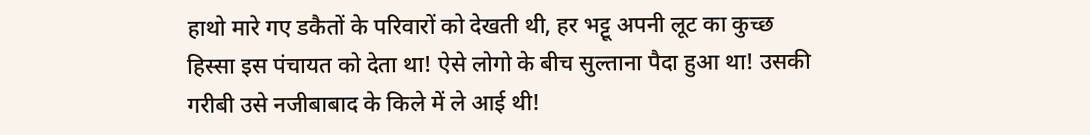हाथो मारे गए डकैतों के परिवारों को देखती थी, हर भट्टू अपनी लूट का कुच्छ हिस्सा इस पंचायत को देता था! ऐसे लोगो के बीच सुल्ताना पैदा हुआ था! उसकी गरीबी उसे नजीबाबाद के किले में ले आई थी!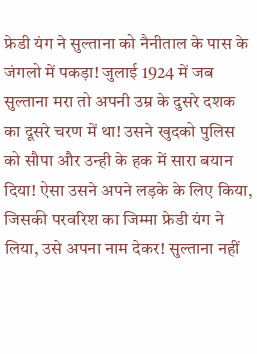फ्रेडी यंग ने सुल्ताना को नैनीताल के पास के जंगलो में पकड़ा! जुलाई 1924 में जब सुल्ताना मरा तो अपनी उम्र के दुसरे दशक का दूसरे चरण में था! उसने खुदको पुलिस को सौपा और उन्ही के हक में सारा बयान दिया! ऐसा उसने अपने लड़के के लिए किया, जिसकी परवरिश का जिम्मा फ्रेडी यंग ने लिया, उसे अपना नाम देकर! सुल्ताना नहीं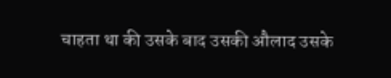चाहता था की उसके बाद उसकी औलाद उसके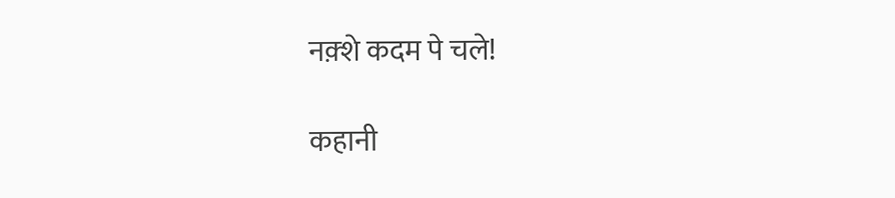नक़्शे कदम पे चले!

कहानी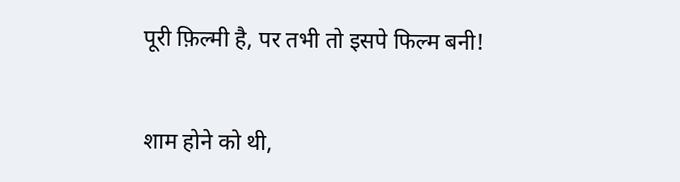पूरी फ़िल्मी है, पर तभी तो इसपे फिल्म बनी!


शाम होने को थी,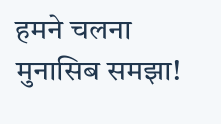हमने चलना मुनासिब समझा!